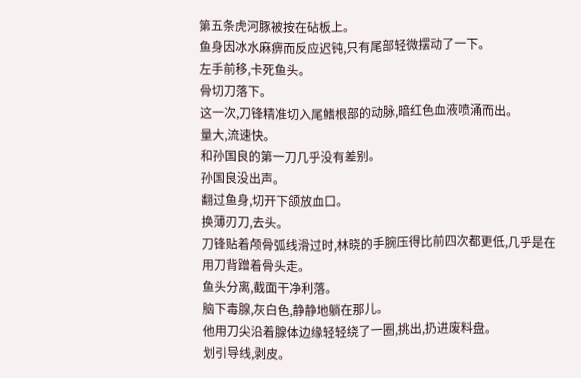第五条虎河豚被按在砧板上。
鱼身因冰水麻痹而反应迟钝,只有尾部轻微摆动了一下。
左手前移,卡死鱼头。
骨切刀落下。
这一次,刀锋精准切入尾鳍根部的动脉,暗红色血液喷涌而出。
量大,流速快。
和孙国良的第一刀几乎没有差别。
孙国良没出声。
翻过鱼身,切开下颌放血口。
换薄刃刀,去头。
刀锋贴着颅骨弧线滑过时,林晓的手腕压得比前四次都更低,几乎是在用刀背蹭着骨头走。
鱼头分离,截面干净利落。
脑下毒腺,灰白色,静静地躺在那儿。
他用刀尖沿着腺体边缘轻轻绕了一圈,挑出,扔进废料盘。
划引导线,剥皮。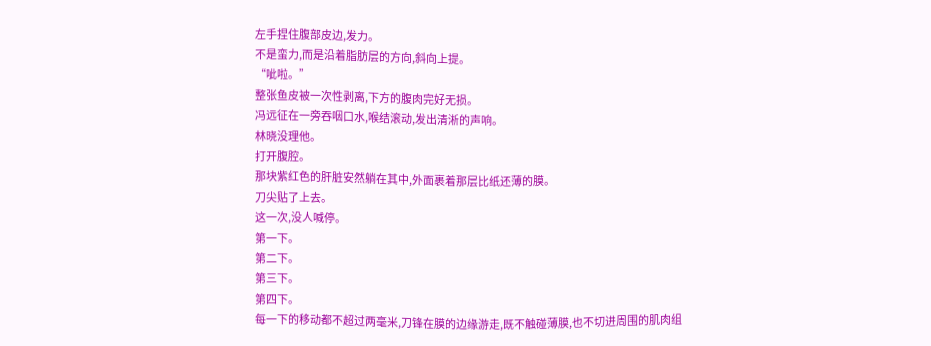左手捏住腹部皮边,发力。
不是蛮力,而是沿着脂肪层的方向,斜向上提。
“呲啦。”
整张鱼皮被一次性剥离,下方的腹肉完好无损。
冯远征在一旁吞咽口水,喉结滚动,发出清淅的声响。
林晓没理他。
打开腹腔。
那块紫红色的肝脏安然躺在其中,外面裹着那层比纸还薄的膜。
刀尖贴了上去。
这一次,没人喊停。
第一下。
第二下。
第三下。
第四下。
每一下的移动都不超过两毫米,刀锋在膜的边缘游走,既不触碰薄膜,也不切进周围的肌肉组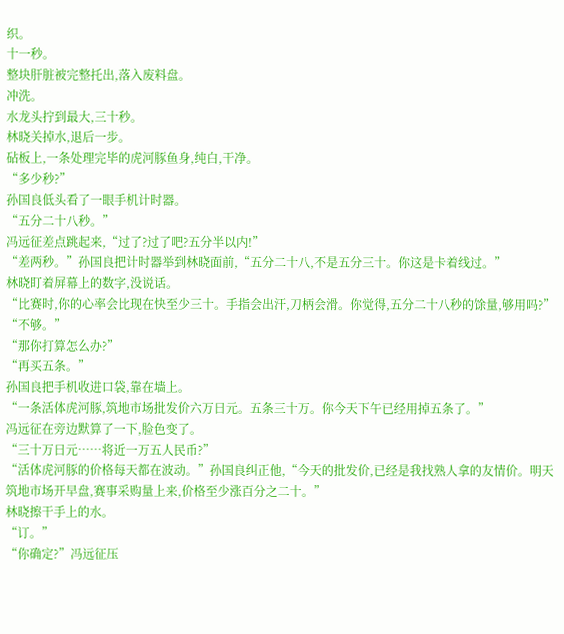织。
十一秒。
整块肝脏被完整托出,落入废料盘。
冲洗。
水龙头拧到最大,三十秒。
林晓关掉水,退后一步。
砧板上,一条处理完毕的虎河豚鱼身,纯白,干净。
“多少秒?”
孙国良低头看了一眼手机计时器。
“五分二十八秒。”
冯远征差点跳起来,“过了?过了吧?五分半以内!”
“差两秒。”孙国良把计时器举到林晓面前,“五分二十八,不是五分三十。你这是卡着线过。”
林晓盯着屏幕上的数字,没说话。
“比赛时,你的心率会比现在快至少三十。手指会出汗,刀柄会滑。你觉得,五分二十八秒的馀量,够用吗?”
“不够。”
“那你打算怎么办?”
“再买五条。”
孙国良把手机收进口袋,靠在墙上。
“一条活体虎河豚,筑地市场批发价六万日元。五条三十万。你今天下午已经用掉五条了。”
冯远征在旁边默算了一下,脸色变了。
“三十万日元……将近一万五人民币?”
“活体虎河豚的价格每天都在波动。”孙国良纠正他,“今天的批发价,已经是我找熟人拿的友情价。明天筑地市场开早盘,赛事采购量上来,价格至少涨百分之二十。”
林晓擦干手上的水。
“订。”
“你确定?”冯远征压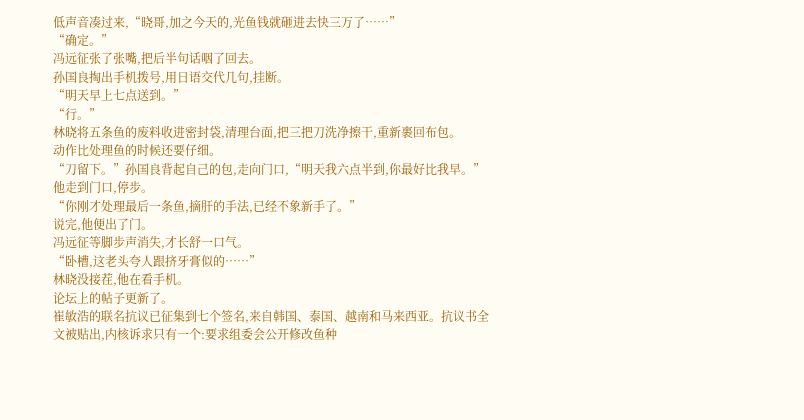低声音凑过来,“晓哥,加之今天的,光鱼钱就砸进去快三万了……”
“确定。”
冯远征张了张嘴,把后半句话咽了回去。
孙国良掏出手机拨号,用日语交代几句,挂断。
“明天早上七点送到。”
“行。”
林晓将五条鱼的废料收进密封袋,清理台面,把三把刀洗净擦干,重新裹回布包。
动作比处理鱼的时候还要仔细。
“刀留下。”孙国良背起自己的包,走向门口,“明天我六点半到,你最好比我早。”
他走到门口,停步。
“你刚才处理最后一条鱼,摘肝的手法,已经不象新手了。”
说完,他便出了门。
冯远征等脚步声消失,才长舒一口气。
“卧槽,这老头夸人跟挤牙膏似的……”
林晓没接茬,他在看手机。
论坛上的帖子更新了。
崔敏浩的联名抗议已征集到七个签名,来自韩国、泰国、越南和马来西亚。抗议书全文被贴出,内核诉求只有一个:要求组委会公开修改鱼种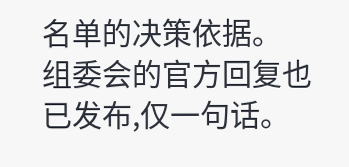名单的决策依据。
组委会的官方回复也已发布,仅一句话。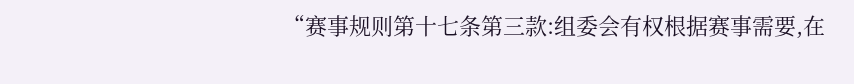“赛事规则第十七条第三款:组委会有权根据赛事需要,在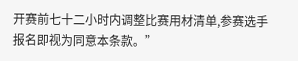开赛前七十二小时内调整比赛用材清单,参赛选手报名即视为同意本条款。”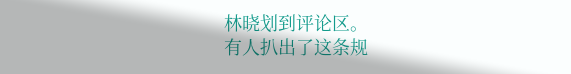林晓划到评论区。
有人扒出了这条规